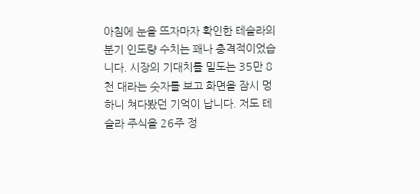아침에 눈을 뜨자마자 확인한 테슬라의 분기 인도량 수치는 꽤나 충격적이었습니다. 시장의 기대치를 밑도는 35만 8천 대라는 숫자를 보고 화면을 잠시 멍하니 쳐다봤던 기억이 납니다. 저도 테슬라 주식을 26주 정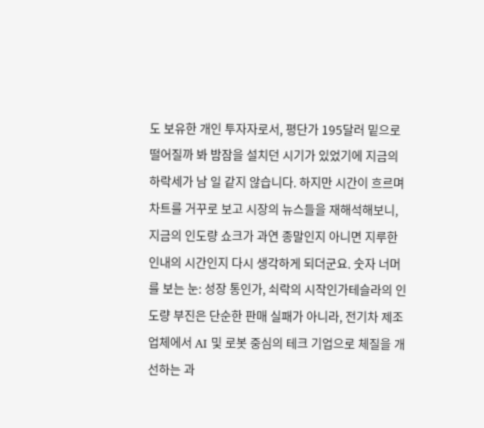도 보유한 개인 투자자로서, 평단가 195달러 밑으로 떨어질까 봐 밤잠을 설치던 시기가 있었기에 지금의 하락세가 남 일 같지 않습니다. 하지만 시간이 흐르며 차트를 거꾸로 보고 시장의 뉴스들을 재해석해보니, 지금의 인도량 쇼크가 과연 종말인지 아니면 지루한 인내의 시간인지 다시 생각하게 되더군요. 숫자 너머를 보는 눈: 성장 통인가, 쇠락의 시작인가테슬라의 인도량 부진은 단순한 판매 실패가 아니라, 전기차 제조업체에서 AI 및 로봇 중심의 테크 기업으로 체질을 개선하는 과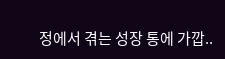정에서 겪는 성장 통에 가깝..